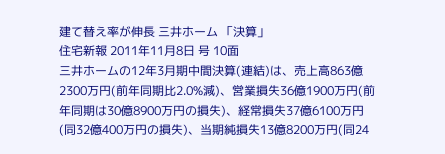建て替え率が伸長 三井ホーム 「決算」
住宅新報 2011年11月8日 号 10面
三井ホームの12年3月期中間決算(連結)は、売上高863億2300万円(前年同期比2.0%減)、営業損失36億1900万円(前年同期は30億8900万円の損失)、経常損失37億6100万円(同32億400万円の損失)、当期純損失13億8200万円(同24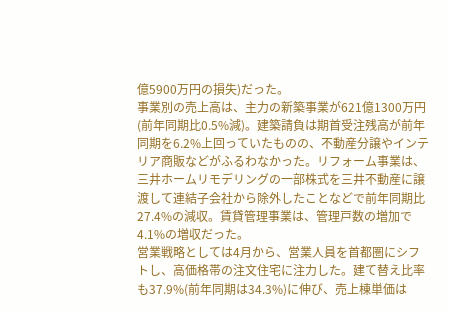億5900万円の損失)だった。
事業別の売上高は、主力の新築事業が621億1300万円(前年同期比0.5%減)。建築請負は期首受注残高が前年同期を6.2%上回っていたものの、不動産分譲やインテリア商販などがふるわなかった。リフォーム事業は、三井ホームリモデリングの一部株式を三井不動産に譲渡して連結子会社から除外したことなどで前年同期比27.4%の減収。賃貸管理事業は、管理戸数の増加で4.1%の増収だった。
営業戦略としては4月から、営業人員を首都圏にシフトし、高価格帯の注文住宅に注力した。建て替え比率も37.9%(前年同期は34.3%)に伸び、売上棟単価は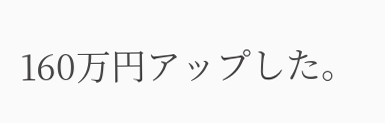160万円アップした。